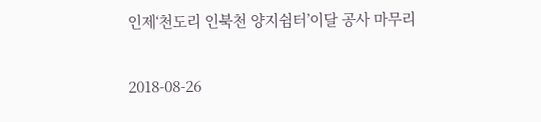인제‘천도리 인북천 양지쉼터’이달 공사 마무리

2018-08-26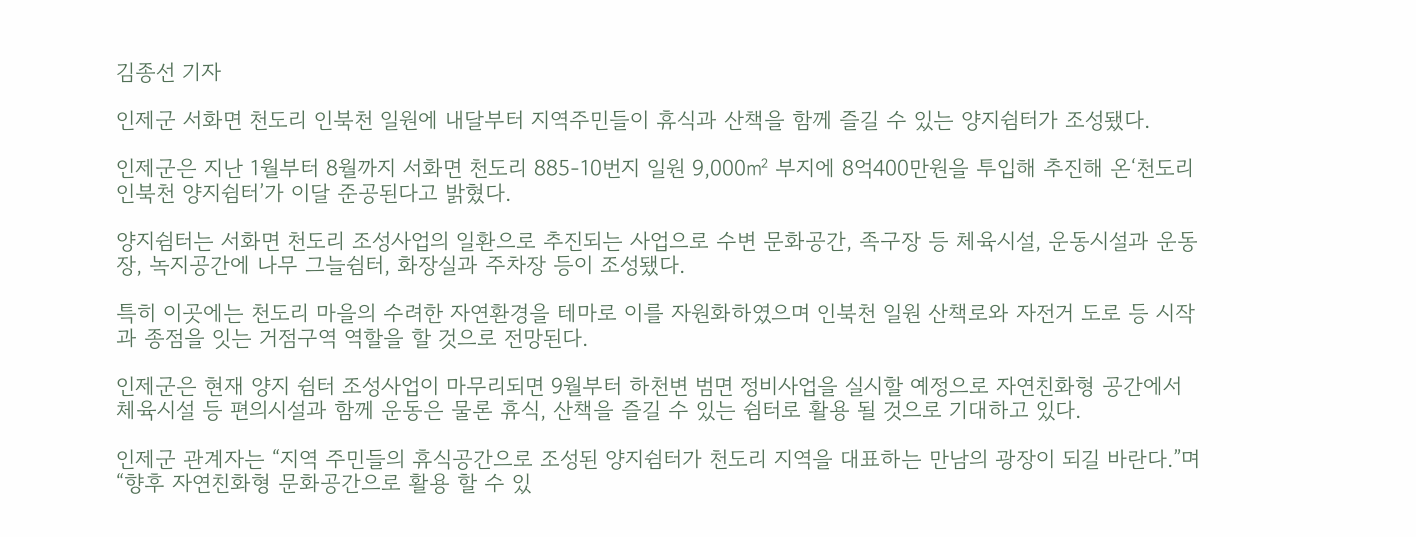김종선 기자

인제군 서화면 천도리 인북천 일원에 내달부터 지역주민들이 휴식과 산책을 함께 즐길 수 있는 양지쉼터가 조성됐다.

인제군은 지난 1월부터 8월까지 서화면 천도리 885-10번지 일원 9,000㎡ 부지에 8억400만원을 투입해 추진해 온‘천도리 인북천 양지쉼터’가 이달 준공된다고 밝혔다.

양지쉼터는 서화면 천도리 조성사업의 일환으로 추진되는 사업으로 수변 문화공간, 족구장 등 체육시설, 운동시설과 운동장, 녹지공간에 나무 그늘쉼터, 화장실과 주차장 등이 조성됐다.

특히 이곳에는 천도리 마을의 수려한 자연환경을 테마로 이를 자원화하였으며 인북천 일원 산책로와 자전거 도로 등 시작과 종점을 잇는 거점구역 역할을 할 것으로 전망된다.

인제군은 현재 양지 쉼터 조성사업이 마무리되면 9월부터 하천변 범면 정비사업을 실시할 예정으로 자연친화형 공간에서 체육시설 등 편의시설과 함께 운동은 물론 휴식, 산책을 즐길 수 있는 쉼터로 활용 될 것으로 기대하고 있다.

인제군 관계자는 “지역 주민들의 휴식공간으로 조성된 양지쉼터가 천도리 지역을 대표하는 만남의 광장이 되길 바란다.”며 “향후 자연친화형 문화공간으로 활용 할 수 있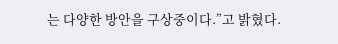는 다양한 방안을 구상중이다.”고 밝혔다.